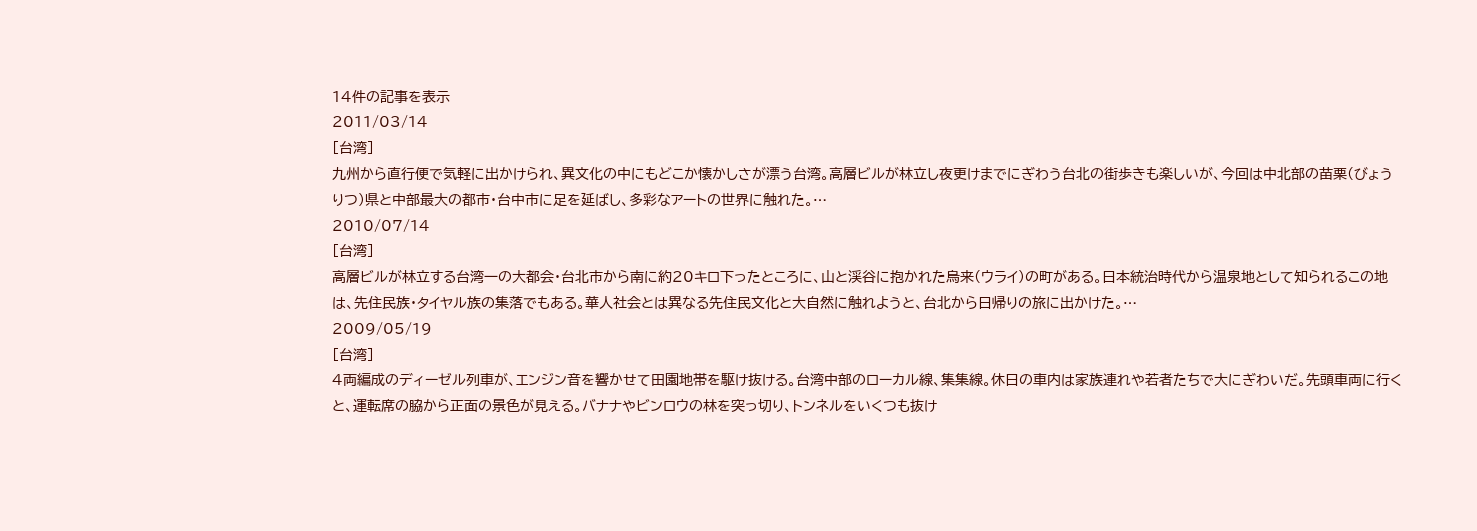14件の記事を表示
2011/03/14
[台湾]
九州から直行便で気軽に出かけられ、異文化の中にもどこか懐かしさが漂う台湾。高層ビルが林立し夜更けまでにぎわう台北の街歩きも楽しいが、今回は中北部の苗栗(びょうりつ)県と中部最大の都市・台中市に足を延ばし、多彩なアートの世界に触れた。…
2010/07/14
[台湾]
高層ビルが林立する台湾一の大都会・台北市から南に約20キロ下ったところに、山と渓谷に抱かれた烏来(ウライ)の町がある。日本統治時代から温泉地として知られるこの地は、先住民族・タイヤル族の集落でもある。華人社会とは異なる先住民文化と大自然に触れようと、台北から日帰りの旅に出かけた。…
2009/05/19
[台湾]
4両編成のディーゼル列車が、エンジン音を響かせて田園地帯を駆け抜ける。台湾中部のローカル線、集集線。休日の車内は家族連れや若者たちで大にぎわいだ。先頭車両に行くと、運転席の脇から正面の景色が見える。バナナやビンロウの林を突っ切り、トンネルをいくつも抜け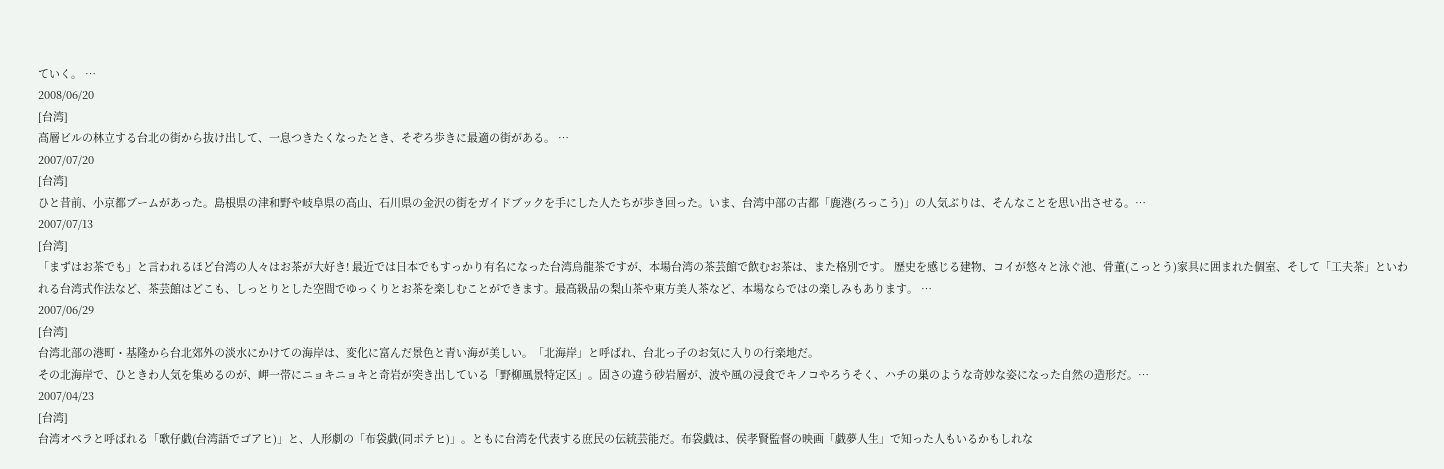ていく。 …
2008/06/20
[台湾]
高層ビルの林立する台北の街から抜け出して、一息つきたくなったとき、そぞろ歩きに最適の街がある。 …
2007/07/20
[台湾]
ひと昔前、小京都ブームがあった。島根県の津和野や岐阜県の高山、石川県の金沢の街をガイドブックを手にした人たちが歩き回った。いま、台湾中部の古都「鹿港(ろっこう)」の人気ぶりは、そんなことを思い出させる。…
2007/07/13
[台湾]
「まずはお茶でも」と言われるほど台湾の人々はお茶が大好き! 最近では日本でもすっかり有名になった台湾烏龍茶ですが、本場台湾の茶芸館で飲むお茶は、また格別です。 歴史を感じる建物、コイが悠々と泳ぐ池、骨董(こっとう)家具に囲まれた個室、そして「工夫茶」といわれる台湾式作法など、茶芸館はどこも、しっとりとした空間でゆっくりとお茶を楽しむことができます。最高級品の梨山茶や東方美人茶など、本場ならではの楽しみもあります。 …
2007/06/29
[台湾]
台湾北部の港町・基隆から台北郊外の淡水にかけての海岸は、変化に富んだ景色と青い海が美しい。「北海岸」と呼ばれ、台北っ子のお気に入りの行楽地だ。
その北海岸で、ひときわ人気を集めるのが、岬一帯にニョキニョキと奇岩が突き出している「野柳風景特定区」。固さの違う砂岩層が、波や風の浸食でキノコやろうそく、ハチの巣のような奇妙な姿になった自然の造形だ。…
2007/04/23
[台湾]
台湾オペラと呼ばれる「歌仔戯(台湾語でゴアヒ)」と、人形劇の「布袋戯(同ポテヒ)」。ともに台湾を代表する庶民の伝統芸能だ。布袋戯は、侯孝賢監督の映画「戯夢人生」で知った人もいるかもしれな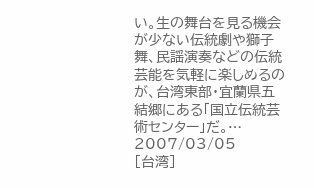い。生の舞台を見る機会が少ない伝統劇や獅子舞、民謡演奏などの伝統芸能を気軽に楽しめるのが、台湾東部・宜蘭県五結郷にある「国立伝統芸術センター」だ。…
2007/03/05
[台湾]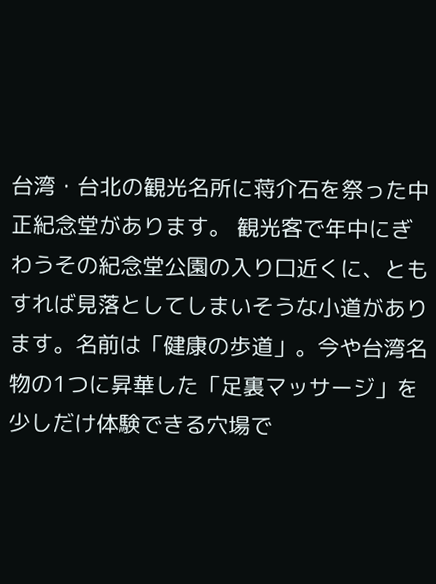台湾・台北の観光名所に蒋介石を祭った中正紀念堂があります。 観光客で年中にぎわうその紀念堂公園の入り口近くに、ともすれば見落としてしまいそうな小道があります。名前は「健康の歩道」。今や台湾名物の1つに昇華した「足裏マッサージ」を少しだけ体験できる穴場で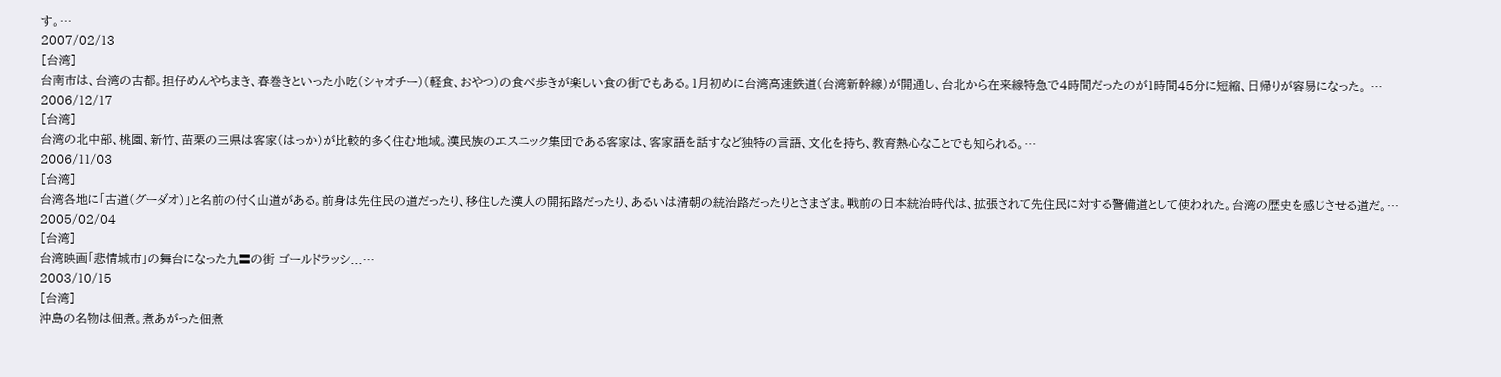す。…
2007/02/13
[台湾]
台南市は、台湾の古都。担仔めんやちまき、春巻きといった小吃(シャオチー)(軽食、おやつ)の食べ歩きが楽しい食の街でもある。1月初めに台湾高速鉄道(台湾新幹線)が開通し、台北から在来線特急で4時間だったのが1時間45分に短縮、日帰りが容易になった。 …
2006/12/17
[台湾]
台湾の北中部、桃園、新竹、苗栗の三県は客家(はっか)が比較的多く住む地域。漢民族のエスニック集団である客家は、客家語を話すなど独特の言語、文化を持ち、教育熱心なことでも知られる。…
2006/11/03
[台湾]
台湾各地に「古道(グーダオ)」と名前の付く山道がある。前身は先住民の道だったり、移住した漢人の開拓路だったり、あるいは清朝の統治路だったりとさまざま。戦前の日本統治時代は、拡張されて先住民に対する警備道として使われた。台湾の歴史を感じさせる道だ。…
2005/02/04
[台湾]
台湾映画「悲情城市」の舞台になった九〓の街 ゴールドラッシ...…
2003/10/15
[台湾]
沖島の名物は佃煮。煮あがった佃煮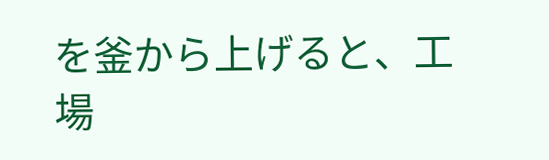を釜から上げると、工場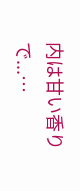内は甘い香りで...…